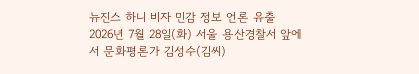뉴진스 하니 비자 민감 정보 언론 유출
2026년 7월 28일(화) 서울 용산경찰서 앞에서 문화평론가 김성수(김씨)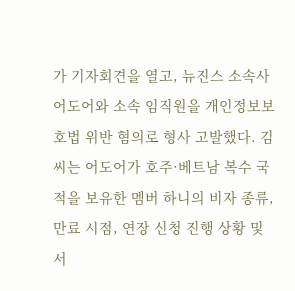가 기자회견을 열고, 뉴진스 소속사 어도어와 소속 임직원을 개인정보보호법 위반 혐의로 형사 고발했다. 김씨는 어도어가 호주·베트남 복수 국적을 보유한 멤버 하니의 비자 종류, 만료 시점, 연장 신청 진행 상황 및 서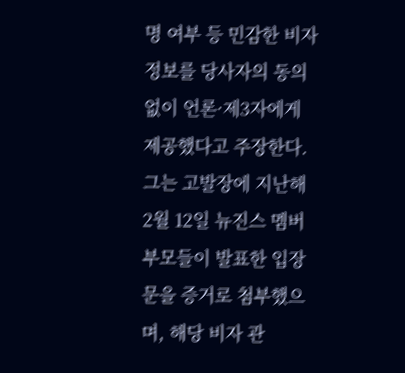명 여부 등 민감한 비자 정보를 당사자의 동의 없이 언론·제3자에게 제공했다고 주장한다. 그는 고발장에 지난해 2월 12일 뉴진스 멤버 부모들이 발표한 입장문을 증거로 첨부했으며, 해당 비자 관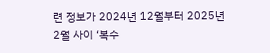련 정보가 2024년 12월부터 2025년 2월 사이 ‘복수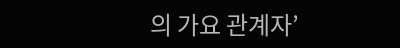의 가요 관계자’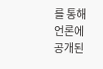를 통해 언론에 공개된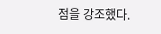점을 강조했다.